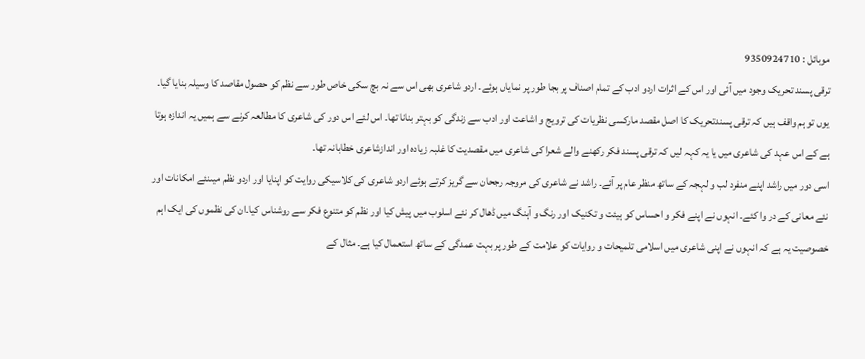موبائل : 9350924710
ترقی پسند تحریک وجود میں آئی اور اس کے اثرات اردو ادب کے تمام اصناف پر بجا طور پر نمایاں ہوئے۔ اردو شاعری بھی اس سے نہ بچ سکی خاص طور سے نظم کو حصول مقاصد کا وسیلہ بنایا گیا۔ یوں تو ہم واقف ہیں کہ ترقی پسندتحریک کا اصل مقصد مارکسی نظریات کی ترویج و اشاعت اور ادب سے زندگی کو بہتر بنانا تھا۔ اس لئے اس دور کی شاعری کا مطالعہ کرنے سے ہمیں یہ اندازہ ہوتا ہے کے اس عہد کی شاعری میں یا یہ کہہ لیں کہ ترقی پسند فکر رکھنے والے شعرا کی شاعری میں مقصدیت کا غلبہ زیادہ اور اندازشاعری خطابانہ تھا۔
اسی دور میں راشد اپنے منفرد لب و لہجہ کے ساتھ منظر عام پر آئے۔ راشد نے شاعری کی مروجہ رجحان سے گریز کرتے ہوئے اردو شاعری کی کلاسیکی روایت کو اپنایا اور اردو نظم میںنئے امکانات اور نئے معانی کے در وا کئے۔ انہوں نے اپنے فکر و احساس کو ہیئت و تکنیک اور رنگ و آہنگ میں ڈھال کر نئے اسلوب میں پیش کیا اور نظم کو متنوع فکر سے روشناس کیا۔ان کی نظموں کی ایک اہم خصوصیت یہ ہے کہ انہوں نے اپنی شاعری میں اسلامی تلمیحات و روایات کو علامت کے طور پر بہت عمدگی کے ساتھ استعمال کیا ہے۔ مثال کے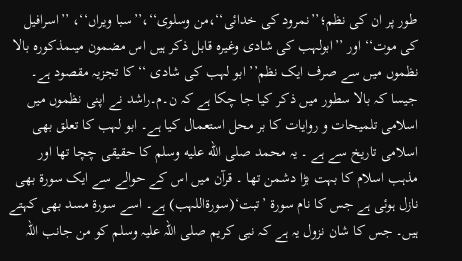طور پر ان کی نظم؛’’نمرود کی خدائی‘‘،من وسلوی‘‘،’’سبا ویراں‘‘، ’’اسرافیل کی موت‘‘ اور ’’ابولہب کی شادی وغیرہ قابل ذکر ہیں اس مضمون میںمذکورہ بالا نظموں میں سے صرف ایک نظم’’ ابو لہب کی شادی ‘‘ کا تجزیہ مقصود ہے۔
جیسا کہ بالا سطور میں ذکر کیا جا چکا ہے کہ ن۔م۔راشد نے اپنی نظموں میں اسلامی تلمیحات و روایات کا بر محل استعمال کیا ہے۔ ابو لہب کا تعلق بھی اسلامی تاریخ سے ہے ۔ یہ محمد صلى الله عليه وسلم کا حقیقی چچا تھا اور مذہب اسلام کا بہت بڑا دشمن تھا ۔ قرآن میں اس کے حوالے سے ایک سورۃ بھی نازل ہوئی ہے جس کا نام سورۃ ’تبت‘(سورۃاللہب) ہے۔ اسے سورۃ مسد بھی کہتے ہیں۔ جس کا شان نزول یہ ہے کہ نبی کریم صلی اللہ علیہ وسلم کو من جانب اللہ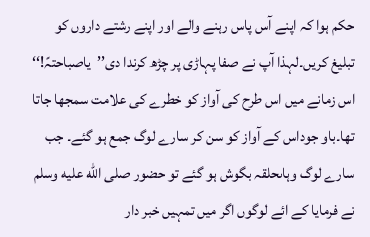حکم ہوا کہ اپنے آس پاس رہنے والے اور اپنے رشتے داروں کو تبلیغ کریں۔لہذا آپ نے صفا پہاڑی پر چڑھ کرندا دی’’یاصباحتہً!‘‘ اس زمانے میں اس طرح کی آواز کو خطرے کی علامت سمجھا جاتا تھا۔باو جوداس کے آواز کو سن کر سارے لوگ جمع ہو گئے۔ جب سارے لوگ وہاںحلقہ بگوش ہو گئے تو حضور صلى الله عليه وسلم نے فرمایا کے ائے لوگوں اگر میں تمہیں خبر دار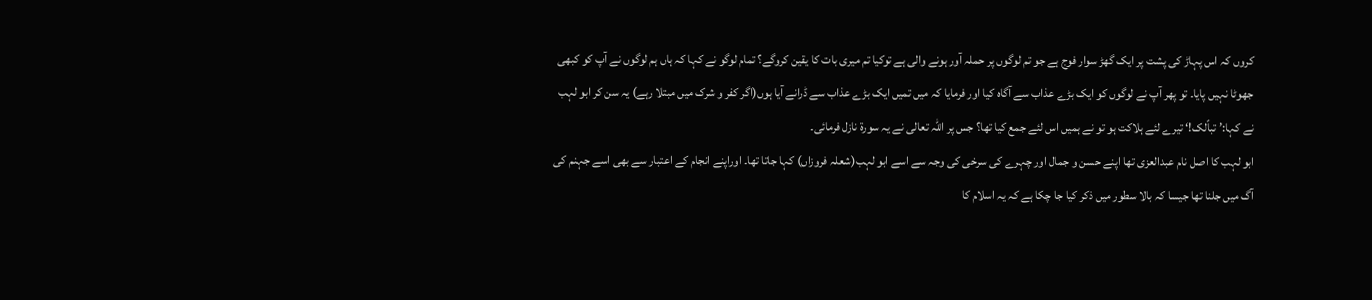کروں کہ اس پہاڑ کی پشت پر ایک گھڑ سوار فوج ہے جو تم لوگوں پر حملہ آور ہونے والی ہے توکیا تم میری بات کا یقین کروگے؟ تمام لوگو نے کہا کہ ہاں ہم لوگوں نے آپ کو کبھی جھوٹا نہیں پایا۔ تو پھر آپ نے لوگوں کو ایک بڑے عذاب سے آگاہ کیا اور فرمایا کہ میں تمیں ایک بڑے عذاب سے ڈرانے آیا ہوں(اگر کفر و شرک میں مبتلا رہے) یہ سن کر ابو لہب نے کہا:’ تباًلک!‘ تیرے لئے ہلاکت ہو تو نے ہمیں اس لئے جمع کیا تھا؟ جس پر اللہ تعالی نے یہ سورۃ نازل فرمائی۔
ابو لہب کا اصل نام عبدالعزی تھا اپنے حسن و جمال اور چہرے کی سرخی کی وجہ سے اسے ابو لہب(شعلہ فروزاں) کہا جاتا تھا۔ اوراپنے انجام کے اعتبار سے بھی اسے جہنم کی آگ میں جلنا تھا جیسا کہ بالا سطور میں ذکر کیا جا چکا ہے کہ یہ اسلام کا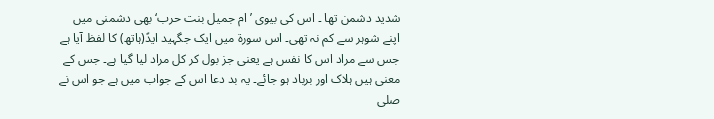شدید دشمن تھا ۔ اس کی بیوی ’ام جمیل بنت حرب‘ بھی دشمنی میں اپنے شوہر سے کم نہ تھی۔ اس سورۃ میں ایک جگہید ایدً(ہاتھ) کا لفظ آیا ہے جس سے مراد اس کا نفس ہے یعنی جز بول کر کل مراد لیا گیا ہے۔ جس کے معنی ہیں ہلاک اور برباد ہو جائے۔ یہ بد دعا اس کے جواب میں ہے جو اس نے صلی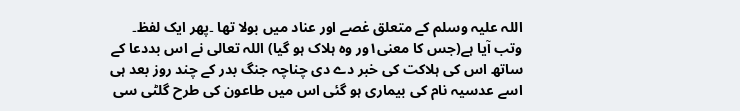اللہ علیہ وسلم کے متعلق غصے اور عناد میں بولا تھا ۔پھر ایک لفظ۔ وتب آیا ہے(جس کا معنی۱ور وہ ہلاک ہو گیا) اللہ تعالی نے اس بددعا کے ساتھ اس کی ہلاکت کی خبر دے دی چناچہ جنگ بدر کے چند روز بعد ہی اسے عدسیہ نام کی بیماری ہو گئی اس میں طاعون کی طرح گلٹی سی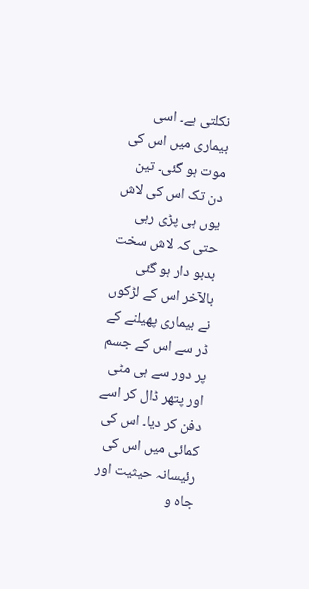نکلتی ہے۔ اسی بیماری میں اس کی موت ہو گئی۔ تین دن تک اس کی لاش یوں ہی پڑی رہی حتی کہ لاش سخت بدبو دار ہو گئی بالآخر اس کے لڑکوں نے بیماری پھیلنے کے ڈر سے اس کے جسم پر دور سے ہی مٹی اور پتھر ڈال کر اسے دفن کر دیا۔ اس کی کمائی میں اس کی رئیسانہ حیثیت اور جاہ و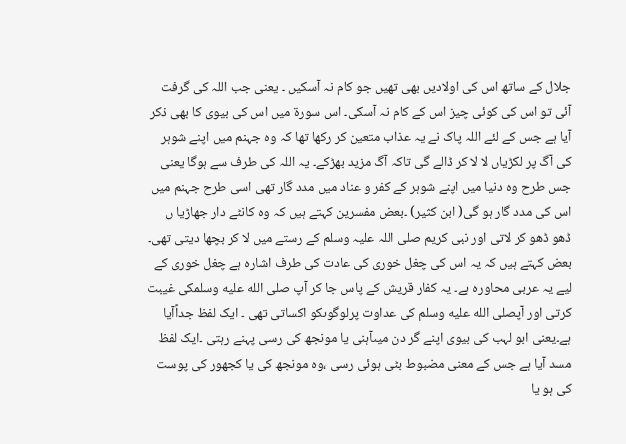جلال کے ساتھ اس کی اولادیں بھی تھیں جو کام نہ آسکیں ۔ یعنی جب اللہ کی گرفت آئی تو اس کی کوئی چیز اس کے کام نہ آسکی۔ اس سورۃ میں اس کی بیوی کا بھی ذکر آیا ہے جس کے لئے اللہ پاک نے یہ عذاب متعین کر رکھا تھا کہ وہ جہنم میں اپنے شوہر کی آگ پر لکڑیاں لا لا کر ڈالے گی تاکہ آگ مزید بھڑکے۔ یہ اللہ کی طرف سے ہوگا یعنی جس طرح وہ دنیا میں اپنے شوہر کے کفر و عناد میں مدد گار تھی اسی طرح جہنم میں اس کی مدد گار ہو گی( ابن کثیر) ۔بعض مفسرین کہتے ہیں کہ وہ کانٹے دار جھاڑیا ں ڈھو ڈھو کر لاتی اور نبی کریم صلی اللہ علیہ وسلم کے رستے میں لا کر بچھا دیتی تھی۔ بعض کہتے ہیں کہ یہ اس کی چغل خوری کی عادت کی طرف اشارہ ہے چغل خوری کے لیے یہ عربی محاورہ ہے۔ یہ کفار قریش کے پاس جا کر آپ صلى الله عليه وسلمکی غیبت کرتی اور آپصلى الله عليه وسلم کی عداوت پرلوگوںکو اکساتی تھی ۔ ایک لفظ جداًآیا ہے۔یعنی ابو لہب کی بیوی اپنے گر دن میںآہنی یا مونجھ کی رسی پہنے رہتی ۔ایک لفظ مسد آیا ہے جس کے معنی مضبوط بٹی ہوئی رسی ،وہ مونجھ کی یا کجھور کی پوست کی ہو یا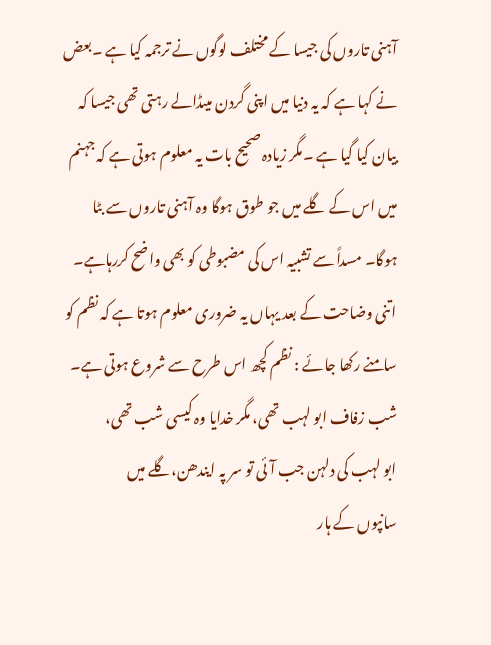آہنی تاروں کی جیسا کے مختلف لوگوں نے ترجمہ کیا ہے ۔بعض نے کہا ہے کہ یہ دنیا میں اپنی گردن میںڈالے رہتی تھی جیسا کہ بیان کیا گیا ہے ۔مگر زیادہ صحیح بات یہ معلوم ہوتی ہے کہ جہنم میں اس کے گلے میں جو طوق ہوگا وہ آہنی تاروں سے بٹا ہوگا۔ مسداً سے تشبیہ اس کی مضبوطی کو بھی واضح کررہاہے۔ اتنی وضاحت کے بعد یہاں یہ ضروری معلوم ہوتا ہے کہ نظم کو سامنے رکھا جائے : نظم کچھ اس طرح سے شروع ہوتی ہے۔
شب زفاف ابو لہب تھی، مگر خدایا وہ کیسی شب تھی،
ابو لہب کی دلہن جب آئی تو سر پہ ایندھن،گلے میں
سانپوں کے ہار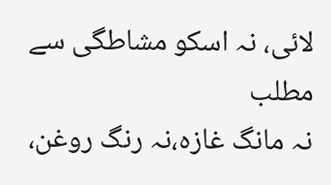لائی، نہ اسکو مشاطگی سے مطلب
نہ مانگ غازہ،نہ رنگ روغن،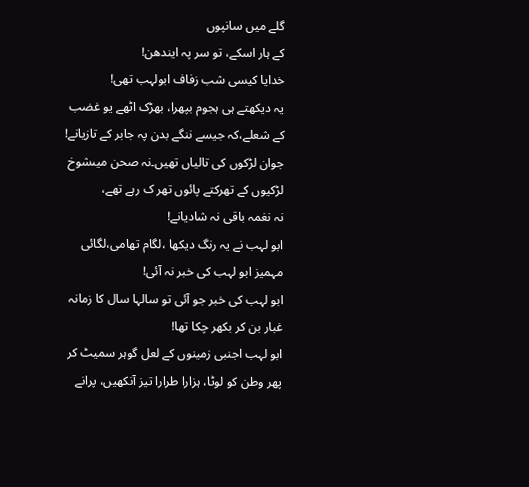گلے میں سانپوں
کے ہار اسکے، تو سر پہ ایندھن!
خدایا کیسی شب زفاف ابولہب تھی!
یہ دیکھتے ہی ہجوم بپھرا، بھڑک اٹھے یو غضب
کے شعلے،کہ جیسے ننگے بدن پہ جابر کے تازیانے!
جوان لڑکوں کی تالیاں تھیں۔نہ صحن میںشوخ
لڑکیوں کے تھرکتے پائوں تھر ک رہے تھے،
نہ نغمہ باقی نہ شادیانے!
ابو لہب نے یہ رنگ دیکھا ،لگام تھامی،لگائی
مہمیز ابو لہب کی خبر نہ آئی!
ابو لہب کی خبر جو آئی تو سالہا سال کا زمانہ
غبار بن کر بکھر چکا تھا!
ابو لہب اجنبی زمینوں کے لعل گوہر سمیٹ کر
پھر وطن کو لوٹا، ہزارا طرارا تیز آنکھیں، پرانے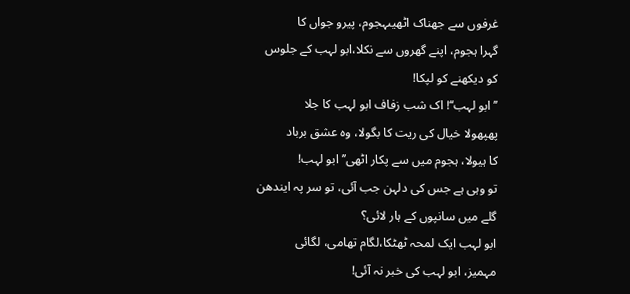غرفوں سے جھناک اٹھیںہجوم، پیرو جواں کا
گہرا ہجوم، اپنے گھروں سے نکلا،ابو لہب کے جلوس
کو دیکھنے کو لپکا!
’’ابو لہب‘‘! اک شب زفاف ابو لہب کا جلا
پھپھولا خیال کی ریت کا بگولا، وہ عشق برباد
کا ہیولا، ہجوم میں سے پکار اٹھی’’ابو لہب!
تو وہی ہے جس کی دلہن جب آئی، تو سر پہ ایندھن
گلے میں سانپوں کے ہار لائی؟
ابو لہب ایک لمحہ ٹھٹکا،لگام تھامی، لگائی
مہمیز، ابو لہب کی خبر نہ آئی!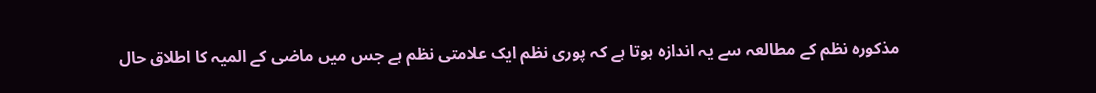مذکورہ نظم کے مطالعہ سے یہ اندازہ ہوتا ہے کہ پوری نظم ایک علامتی نظم ہے جس میں ماضی کے المیہ کا اطلاق حال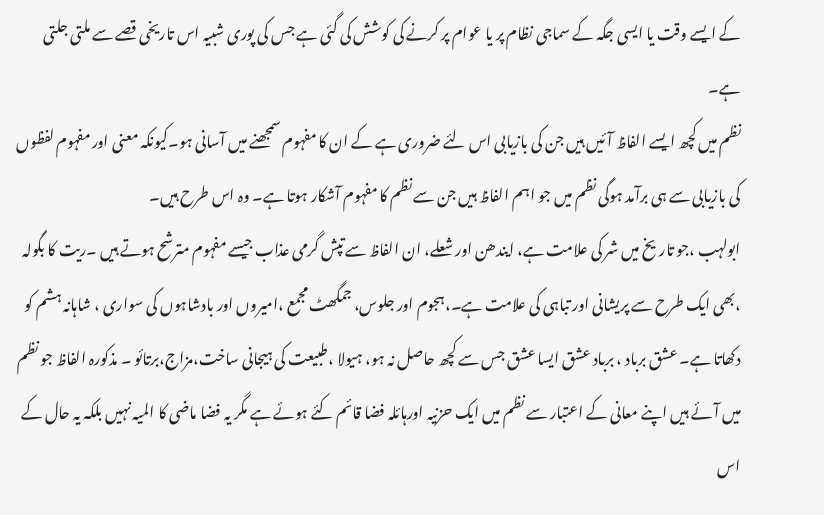کے ایسے وقت یا ایسی جگہ کے سماجی نظام پر یا عوام پر کرنے کی کوشش کی گئی ہے جس کی پوری شبیہ اس تاریخی قصے سے ملتی جلتی ہے۔
نظم میں کچھ ایسے الفاظ آئیں ہیں جن کی بازیابی اس لئے ضروری ہے کے ان کا مفہوم سمجھنے میں آسانی ہو۔کیونکہ معنی اور مفہوم لفظوں کی بازیابی سے ہی برآمد ہوگی نظم میں جو اہم الفاظ ہیں جن سے نظم کا مفہوم آشکار ہوتا ہے۔ وہ اس طرح ہیں۔
ابولہب ،جو تاریخ میں شر کی علامت ہے، ایندھن اور شعلے، ان الفاظ سے تپش گرمی عذاب جیسے مفہوم مترشح ہوتے ہیں ۔ریت کا بگولہ ،بھی ایک طرح سے پریشانی اور تباہی کی علامت ہے۔،ہجوم اور جلوس، جمگھٹ مجمع ،امیروں اور بادشاہوں کی سواری ، شاہانہ ہشم کو دکھاتا ہے۔ عشق برباد ، برباد عشق ایسا عشق جس سے کچھ حاصل نہ ہو، ہیولا ،طبیعت کی ہیجانی ساخت،مزاج،برتائو ۔ مذکورہ الفاظ جو نظم میں آئے ہیں اپنے معانی کے اعتبار سے نظم میں ایک حزنیہ اورہائلہ فضا قائم کئے ہوئے ہے مگر یہ فضا ماضی کا المیہ نہیں بلکہ یہ حال کے اس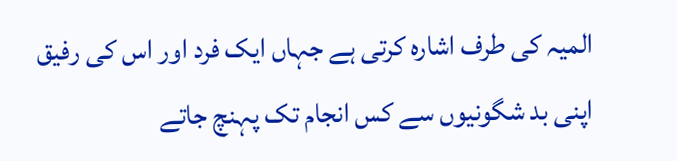المیہ کی طرف اشارہ کرتی ہے جہاں ایک فرد اور اس کی رفیق اپنی بد شگونیوں سے کس انجام تک پہنچ جاتے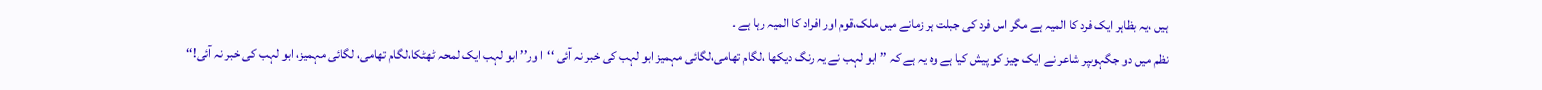ہیں ،یہ بظاہر ایک فرد کا المیہ ہے مگر اس فرد کی جبلت ہر زمانے میں ملک،قوم اور افراد کا المیہ رہا ہے ۔
نظم میں دو جگہوںپر شاعر نے ایک چیز کو پیش کیا ہے وہ یہ ہے کہ ’’ ابو لہب نے یہ رنگ دیکھا ،لگام تھامی،لگائی مہمیز ابو لہب کی خبر نہ آئی ‘‘ا ور’’ ابو لہب ایک لمحہ ٹھٹکا،لگام تھامی، لگائی مہمیز، ابو لہب کی خبر نہ آئی!‘‘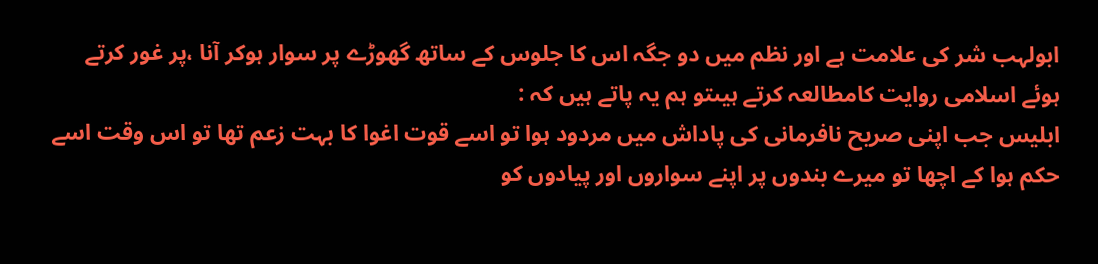ابولہب شر کی علامت ہے اور نظم میں دو جگہ اس کا جلوس کے ساتھ گھوڑے پر سوار ہوکر آنا ،پر غور کرتے ہوئے اسلامی روایت کامطالعہ کرتے ہیںتو ہم یہ پاتے ہیں کہ :
ابلیس جب اپنی صریح نافرمانی کی پاداش میں مردود ہوا تو اسے قوت اغوا کا بہت زعم تھا تو اس وقت اسے حکم ہوا کے اچھا تو میرے بندوں پر اپنے سواروں اور پیادوں کو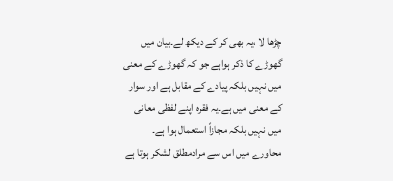چڑھا لا ،یہ بھی کر کے دیکھ لے۔بیان میں گھوڑے کا ذکر ہواہے جو کہ گھوڑے کے معنی میں نہیں بلکہ پیادے کے مقابل ہے اور سوار کے معنی میں ہے۔یہ فقرہ اپنے لفظی معانی میں نہیں بلکہ مجازاً استعمال ہوا ہے۔ محاورے میں اس سے مرادمطلق لشکر ہوتا ہے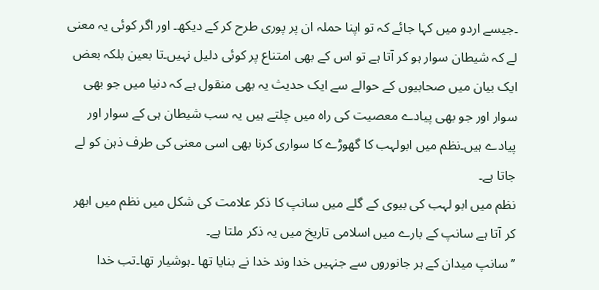۔جیسے اردو میں کہا جائے کہ تو اپنا حملہ ان پر پوری طرح کر کے دیکھ۔ اور اگر کوئی یہ معنی لے کہ شیطان سوار ہو کر آتا ہے تو اس کے بھی امتناع پر کوئی دلیل نہیں۔تا بعین بلکہ بعض ایک بیان میں صحابیوں کے حوالے سے ایک حدیث یہ بھی منقول ہے کہ دنیا میں جو بھی سوار اور جو بھی پیادے معصیت کی راہ میں چلتے ہیں یہ سب شیطان ہی کے سوار اور پیادے ہیں۔نظم میں ابولہب کا گھوڑے کا سواری کرنا بھی اسی معنی کی طرف ذہن کو لے جاتا ہے۔
نظم میں ابو لہب کی بیوی کے گلے میں سانپ کا ذکر علامت کی شکل میں نظم میں ابھر کر آتا ہے سانپ کے بارے میں اسلامی تاریخ میں یہ ذکر ملتا ہے۔
’’سانپ میدان کے ہر جانوروں سے جنہیں خدا وند خدا نے بنایا تھا ۔ہوشیار تھا۔تب خدا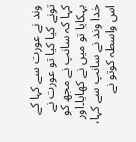وند نے عورت سے کہا کے تونے کیا کیا تو عورت نے کہا کہ سانپ نے مجھ کو بہکایا تو میں نے کھایا۔اور خدا وند نے سانپ سے کہا، اس واسطہ کوتو نے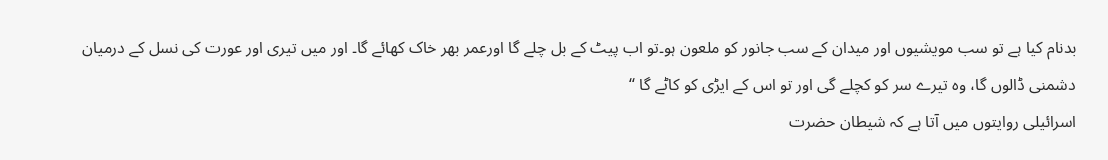بدنام کیا ہے تو سب مویشیوں اور میدان کے سب جانور کو ملعون ہو۔تو اب پیٹ کے بل چلے گا اورعمر بھر خاک کھائے گا۔ اور میں تیری اور عورت کی نسل کے درمیان دشمنی ڈالوں گا، وہ تیرے سر کو کچلے گی اور تو اس کے ایڑی کو کاٹے گا ‘‘
اسرائیلی روایتوں میں آتا ہے کہ شیطان حضرت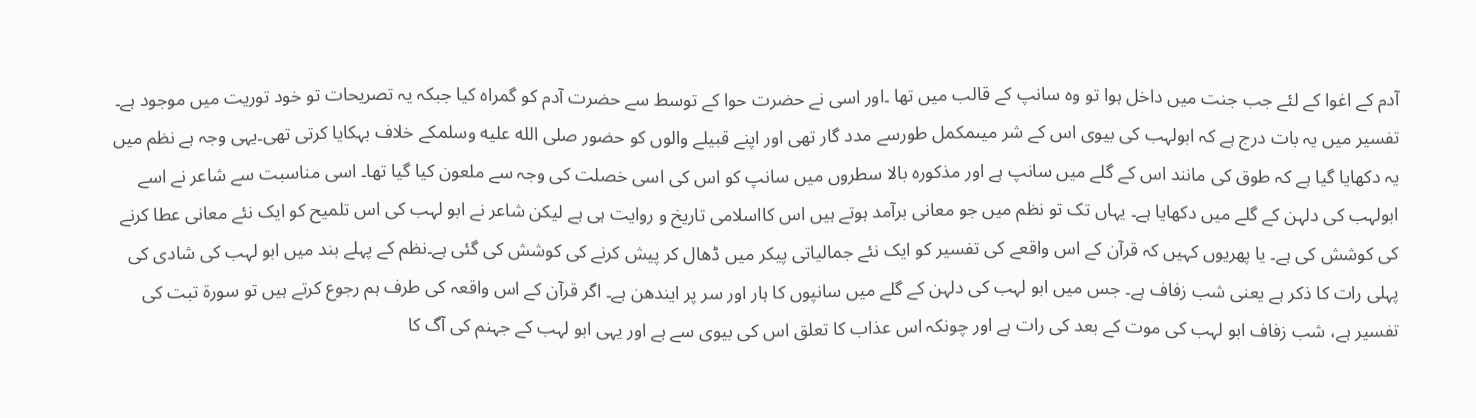آدم کے اغوا کے لئے جب جنت میں داخل ہوا تو وہ سانپ کے قالب میں تھا ۔اور اسی نے حضرت حوا کے توسط سے حضرت آدم کو گمراہ کیا جبکہ یہ تصریحات تو خود توریت میں موجود ہے۔
تفسیر میں یہ بات درج ہے کہ ابولہب کی بیوی اس کے شر میںمکمل طورسے مدد گار تھی اور اپنے قبیلے والوں کو حضور صلى الله عليه وسلمکے خلاف بہکایا کرتی تھی۔یہی وجہ ہے نظم میں یہ دکھایا گیا ہے کہ طوق کی مانند اس کے گلے میں سانپ ہے اور مذکورہ بالا سطروں میں سانپ کو اس کی اسی خصلت کی وجہ سے ملعون کیا گیا تھا۔ اسی مناسبت سے شاعر نے اسے ابولہب کی دلہن کے گلے میں دکھایا ہے۔ یہاں تک تو نظم میں جو معانی برآمد ہوتے ہیں اس کااسلامی تاریخ و روایت ہی ہے لیکن شاعر نے ابو لہب کی اس تلمیح کو ایک نئے معانی عطا کرنے کی کوشش کی ہے۔ یا پھریوں کہیں کہ قرآن کے اس واقعے کی تفسیر کو ایک نئے جمالیاتی پیکر میں ڈھال کر پیش کرنے کی کوشش کی گئی ہے۔نظم کے پہلے بند میں ابو لہب کی شادی کی پہلی رات کا ذکر ہے یعنی شب زفاف ہے۔ جس میں ابو لہب کی دلہن کے گلے میں سانپوں کا ہار اور سر پر ایندھن ہے۔ اگر قرآن کے اس واقعہ کی طرف ہم رجوع کرتے ہیں تو سورۃ تبت کی تفسیر ہے، شب زفاف ابو لہب کی موت کے بعد کی رات ہے اور چونکہ اس عذاب کا تعلق اس کی بیوی سے ہے اور یہی ابو لہب کے جہنم کی آگ کا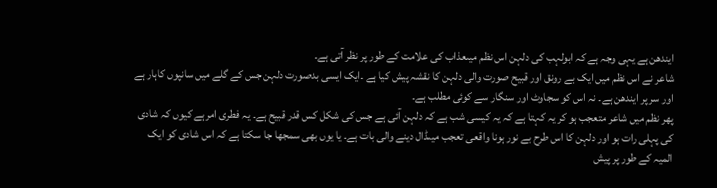ایندھن ہے یہی وجہ ہے کہ ابولہب کی دلہن اس نظم میںعذاب کی علامت کے طور پر نظر آتی ہے۔
شاعر نے اس نظم میں ایک بے رونق اور قبیح صورت والی دلہن کا نقشہ پیش کیا ہے ۔ایک ایسی بدصورت دلہن جس کے گلے میں سانپوں کاہار ہے اور سر پر ایندھن ہے۔ نہ اس کو سجاوٹ اور سنگار سے کوئی مطلب ہے۔
پھر نظم میں شاعر متعجب ہو کر یہ کہتا ہے کہ یہ کیسی شب ہے کہ دلہن آئی ہے جس کی شکل کس قدر قبیح ہے۔ یہ فطری امرہے کیوں کہ شادی کی پہلی رات ہو اور دلہن کا اس طرح بے نور ہونا واقعی تعجب میںڈال دینے والی بات ہے۔ یا یوں بھی سمجھا جا سکتا ہے کہ اس شادی کو ایک المیہ کے طور پر پیش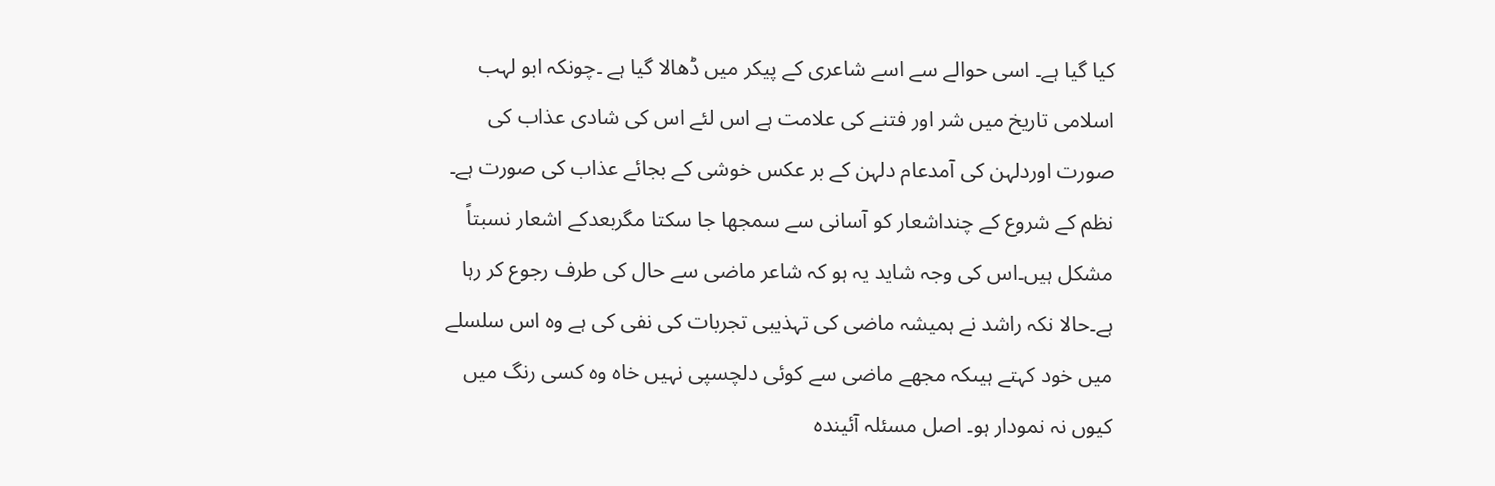کیا گیا ہے۔ اسی حوالے سے اسے شاعری کے پیکر میں ڈھالا گیا ہے ۔چونکہ ابو لہب اسلامی تاریخ میں شر اور فتنے کی علامت ہے اس لئے اس کی شادی عذاب کی صورت اوردلہن کی آمدعام دلہن کے بر عکس خوشی کے بجائے عذاب کی صورت ہے۔ نظم کے شروع کے چنداشعار کو آسانی سے سمجھا جا سکتا مگربعدکے اشعار نسبتاً مشکل ہیں۔اس کی وجہ شاید یہ ہو کہ شاعر ماضی سے حال کی طرف رجوع کر رہا ہے۔حالا نکہ راشد نے ہمیشہ ماضی کی تہذیبی تجربات کی نفی کی ہے وہ اس سلسلے میں خود کہتے ہیںکہ مجھے ماضی سے کوئی دلچسپی نہیں خاہ وہ کسی رنگ میں کیوں نہ نمودار ہو۔ اصل مسئلہ آئیندہ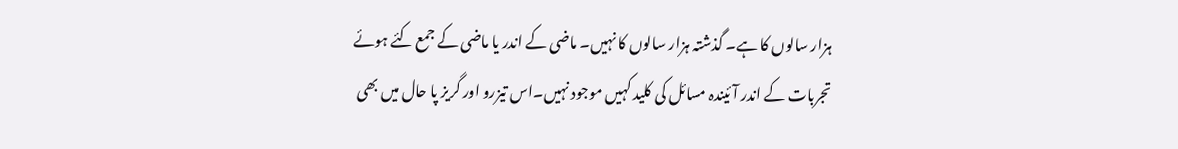ہزار سالوں کا ہے۔ گذشتہ ہزار سالوں کا نہیں۔ ماضی کے اندر یا ماضی کے جمع کئے ہوئے تجربات کے اندر آئیندہ مسائل کی کلید کہیں موجود نہیں۔اس تیزرو اور گریز پا حال میں بھی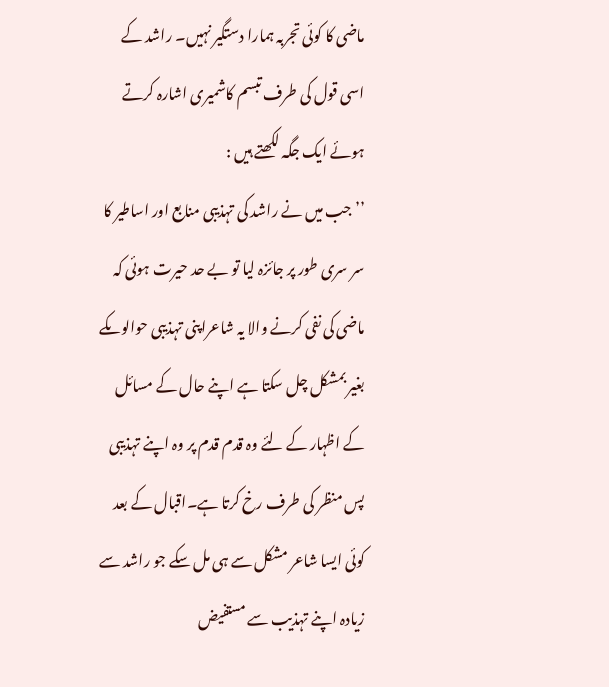ماضی کا کوئی تجربہ ہمارا دستگیر نہیں۔ راشد کے اسی قول کی طرف تبسم کاشمیری اشارہ کرتے ہوئے ایک جگہ لکھتے ہیں :
’’جب میں نے راشد کی تہذیبی منابع اور اساطیر کا سر سری طور پر جائزہ لیا تو بے حد حیرت ہوئی کہ ماضی کی نفی کرنے والا یہ شاعراپنی تہذیبی حوالوںکے بغیر بمشکل چل سکتا ہے اپنے حال کے مسائل کے اظہار کے لئے وہ قدم قدم پر وہ اپنے تہذیبی پس منظر کی طرف رخ کرتا ہے۔اقبال کے بعد کوئی ایسا شاعر مشکل سے ہی مل سکے جو راشد سے زیادہ اپنے تہذیب سے مستفیض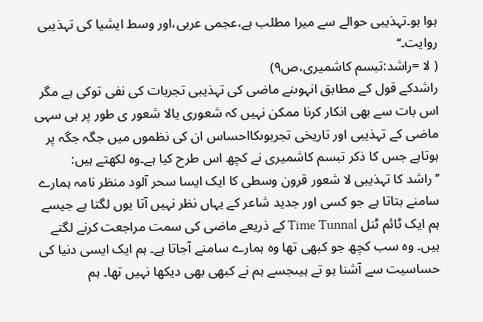ہوا ہو۔تہذیبی حوالے سے میرا مطلب ہے،عجمی عربی،اور وسط ایشیا کی تہذیبی روایت۔‘‘
( لا =راشد:تبسم کاشمیری،ص۹)
راشدکے قول کے مطابق انہوںنے ماضی کی تہذیبی تجربات کی نفی توکی ہے مگر اس بات سے بھی انکار کرنا ممکن نہیں کہ شعوری یالا شعور ی طور پر ہی سہی ماضی کے تہذیبی اور تاریخی تجربوںکااحساس ان کی نظموں میں جگہ جگہ پر ہوتاہے جس کا ذکر تبسم کاشمیری نے کچھ اس طرح کیا ہے۔وہ لکھتے ہیں:
’’راشد کا تہذیبی لا شعور قرون وسطی کا ایک ایسا سحر آلود منظر نامہ ہمارے سامنے بتاتا ہے جو کسی اور جدید شاعر کے یہاں نظر نہیں آتا یوں لگتا ہے جیسے ہم ایک ٹائم ٹنل Time Tunnal کے ذریعے ماضی کی سمت مراجعت کرنے لگتے ہیں۔ وہ سب کچھ جو کبھی تھا وہ ہمارے سامنے آجاتا ہے۔ ہم ایک ایسی دنیا کی حساسیت سے آشنا ہو تے ہیںجسے ہم نے کبھی بھی دیکھا نہیں تھا۔ ہم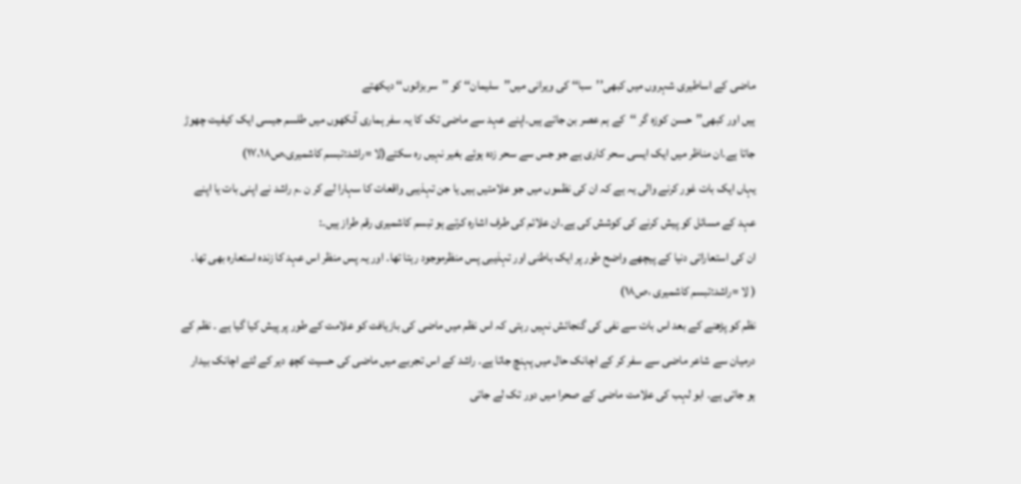ماضی کے اساطیری شہروں میں کبھی’’سبا‘‘ کی ویرانی میں’’سلیمان‘‘ کو ’’سربزانوں‘‘ دیکھتے
ہیں اور کبھی’’حسن کوزہ گر ‘‘کے ہم عصر بن جاتے ہیں۔اپنے عہد سے ماضی تک کا یہ سفر ہماری آنکھوں میں طلسم جیسی ایک کیفیت چھوڑ جاتا ہے۔ان مناظر میں ایک ایسی سحر کاری ہے جو جس سے سحر زدہ ہوئے بغیر نہیں رہ سکتے(لا =راشد:تبسم کاشمیری،ص۱۷،۱۸)
یہاں ایک بات غور کرنے والی یہ ہے کہ ان کی نظموں میں جو علامتیں ہیں یا جن تہذیبی واقعات کا سہارا لے کر ن ۔م راشد نے اپنی بات یا اپنے عہد کے مسائل کو پیش کرنے کی کوشش کی ہے۔ان علائم کی طرف اشارہ کرتے ہو تبسم کاشمیری رقم طراز ہیں۔:
ان کی استعاراتی دنیا کے پیچھے واضح طور پر ایک باطنی اور تہذیبی پس منظرموجود رہتا تھا۔ اور یہ پس منظر اس عہد کا زندہ استعارہ بھی تھا۔
( لا =راشد:تبسم کاشمیری ،ص۱۸)
نظم کو پڑھنے کے بعد اس بات سے نفی کی گنجائش نہیں رہتی کہ اس نظم میں ماضی کی بازیافت کو علامت کے طور پر پیش کیا گیا ہے ۔ نظم کے درمیان سے شاعر ماضی سے سفر کر کے اچانک حال میں پہنچ جاتا ہے۔ راشد کے اس تجربے میں ماضی کی حسیت کچھ دیر کے لئے اچانک بیدار ہو جاتی ہے۔ ابو لہب کی علامت ماضی کے صحرا میں دور تک لے جاتی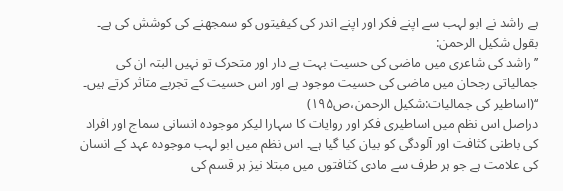ہے راشد نے ابو لہب سے اپنے فکر اور اپنے اندر کی کیفیتوں کو سمجھنے کی کوشش کی ہے۔ بقول شکیل الرحمن:
’’راشد کی شاعری میں ماضی کی حسیت بہت بے دار اور متحرک تو نہیں البتہ ان کی جمالیاتی رجحان میں ماضی کی حسیت موجود ہے اور اس حسیت کے تجربے متاثر کرتے ہیں۔ ‘‘(اساطیر کی جمالیات:شکیل الرحمن،ص۱۹۵)
دراصل اس نظم میں اساطیری فکر اور روایات کا سہارا لیکر موجودہ انسانی سماج اور افراد کی باطنی کثافت اور آلودگی کو بیان کیا گیا ہے۔ اس نظم میں ابو لہب موجودہ عہد کے انسان کی علامت ہے جو ہر طرف سے مادی کثافتوں میں مبتلا نیز ہر قسم کی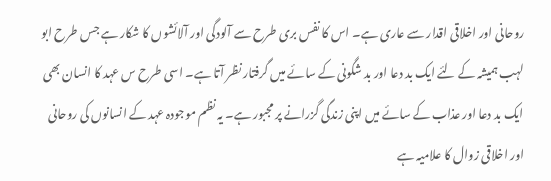روحانی اور اخلاقی اقدار سے عاری ہے۔ اس کا نفس بری طرح سے آلودگی اور آلائشوں کا شکار ہے جس طرح ابو لہب ہمیشہ کے لئے ایک بد دعا اور بد شگونی کے سائے میں گرفتار نظر آتا ہے۔ اسی طرح س عہد کا انسان بھی ایک بد دعا اور عذاب کے سائے میں اپنی زندگی گزرانے پر مجبور ہے۔ یہ نظم موجودہ عہد کے انسانوں کی روحانی اور اخلاقی زوال کا علامیہ ہے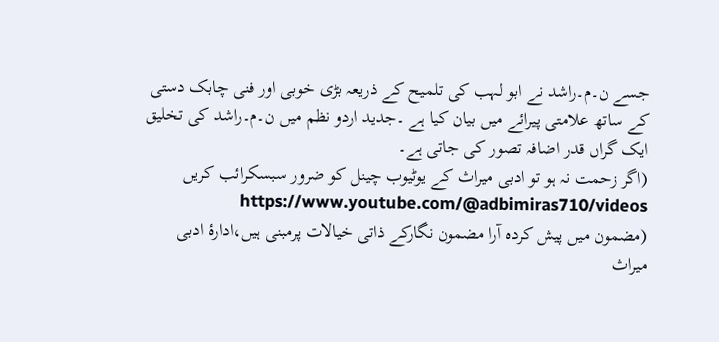جسے ن۔م۔راشد نے ابو لہب کی تلمیح کے ذریعہ بڑی خوبی اور فنی چابک دستی کے ساتھ علامتی پیرائے میں بیان کیا ہے ۔جدید اردو نظم میں ن۔م۔راشد کی تخلیق ایک گراں قدر اضافہ تصور کی جاتی ہے۔
(اگر زحمت نہ ہو تو ادبی میراث کے یوٹیوب چینل کو ضرور سبسکرائب کریں https://www.youtube.com/@adbimiras710/videos
(مضمون میں پیش کردہ آرا مضمون نگارکے ذاتی خیالات پرمبنی ہیں،ادارۂ ادبی میراث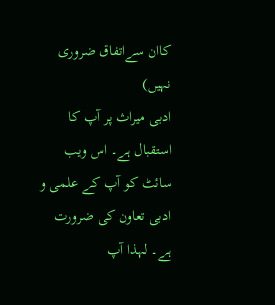کاان سےاتفاق ضروری نہیں)
ادبی میراث پر آپ کا استقبال ہے۔ اس ویب سائٹ کو آپ کے علمی و ادبی تعاون کی ضرورت ہے۔ لہذا آپ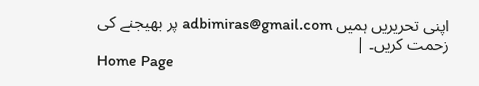اپنی تحریریں ہمیں adbimiras@gmail.com پر بھیجنے کی زحمت کریں۔ |
Home Page